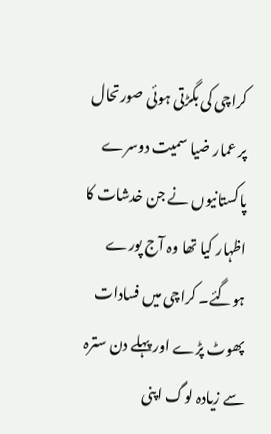کراچی کی بگڑتی ہوئی صورتحال پر عمار ضیا سمیت دوسرے پاکستانیوں نے جن خدشات کا اظہار کیا تھا وہ آج پورے ہوگئے۔ کراچی میں فسادات پھوٹ پڑے اور پہلے دن سترہ سے زیادہ لوگ اپنی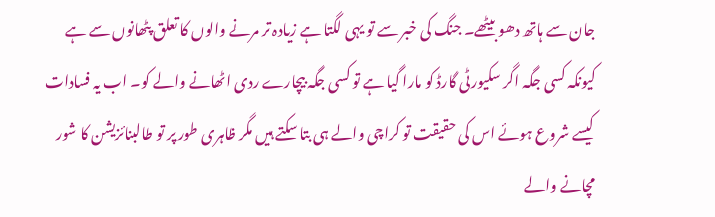جان سے ہاتھ دھو بیٹھے۔ جنگ کی خبر سے تو یہی لگتا ہے زیادہ تر مرنے والوں کا تعلق پٹھانوں سے ہے کیونکہ کسی جگہ اگر سکیورٹی گارڈ کو مارا گیا ہے تو کسی جگہ بیچارے ردی اٹھانے والے کو۔ اب یہ فسادات کیسے شروع ہوئے اس کی حقیقت تو کراچی والے ہی بتا سکتے ہیں مگر ظاہری طور پر تو طالبنائزیشن کا شور مچانے والے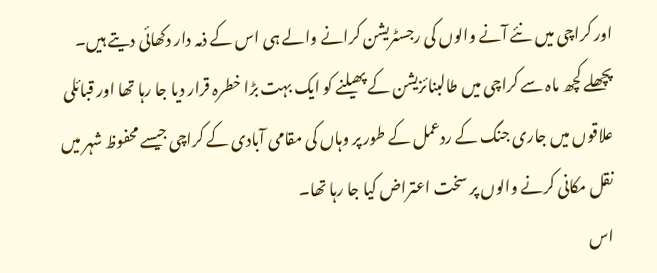اور کراچی میں نئے آنے والوں کی رجسٹریشن کرانے والے ہی اس کے ذمہ دار دکھائی دیتے ہیں۔
پچھلے کچھ ماہ سے کراچی میں طالبنائزیشن کے پھیلنے کو ایک بہت بڑا خطرہ قرار دیا جا رہا تھا اور قبائلی علاقوں میں جاری جنگ کے ردعمل کے طور پر وہاں کی مقامی آبادی کے کراچی جیسے محفوظ شہر میں نقل مکانی کرنے والوں پر سخت اعتراض کیا جا رہا تھا۔
اس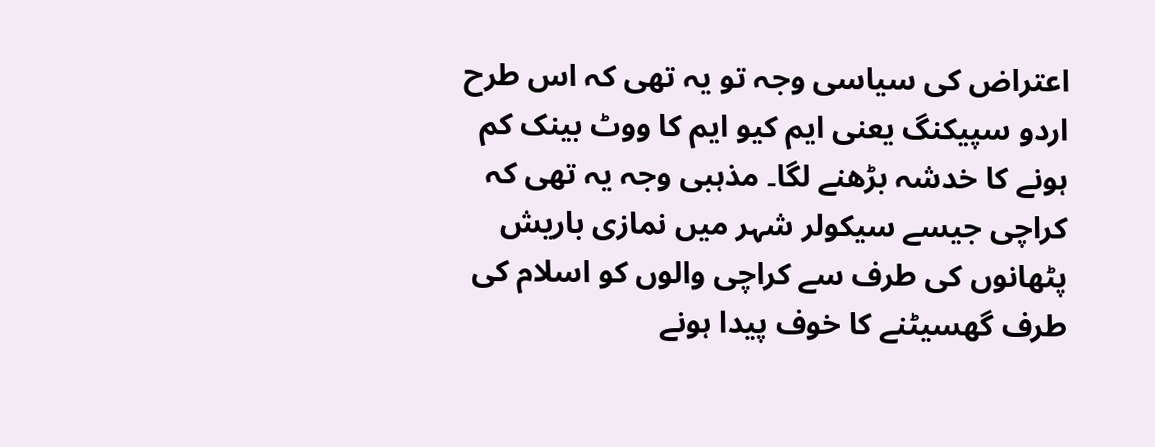اعتراض کی سیاسی وجہ تو یہ تھی کہ اس طرح اردو سپیکنگ یعنی ایم کیو ایم کا ووٹ بینک کم ہونے کا خدشہ بڑھنے لگا۔ مذہبی وجہ یہ تھی کہ کراچی جیسے سیکولر شہر میں نمازی باریش پٹھانوں کی طرف سے کراچی والوں کو اسلام کی طرف گھسیٹنے کا خوف پیدا ہونے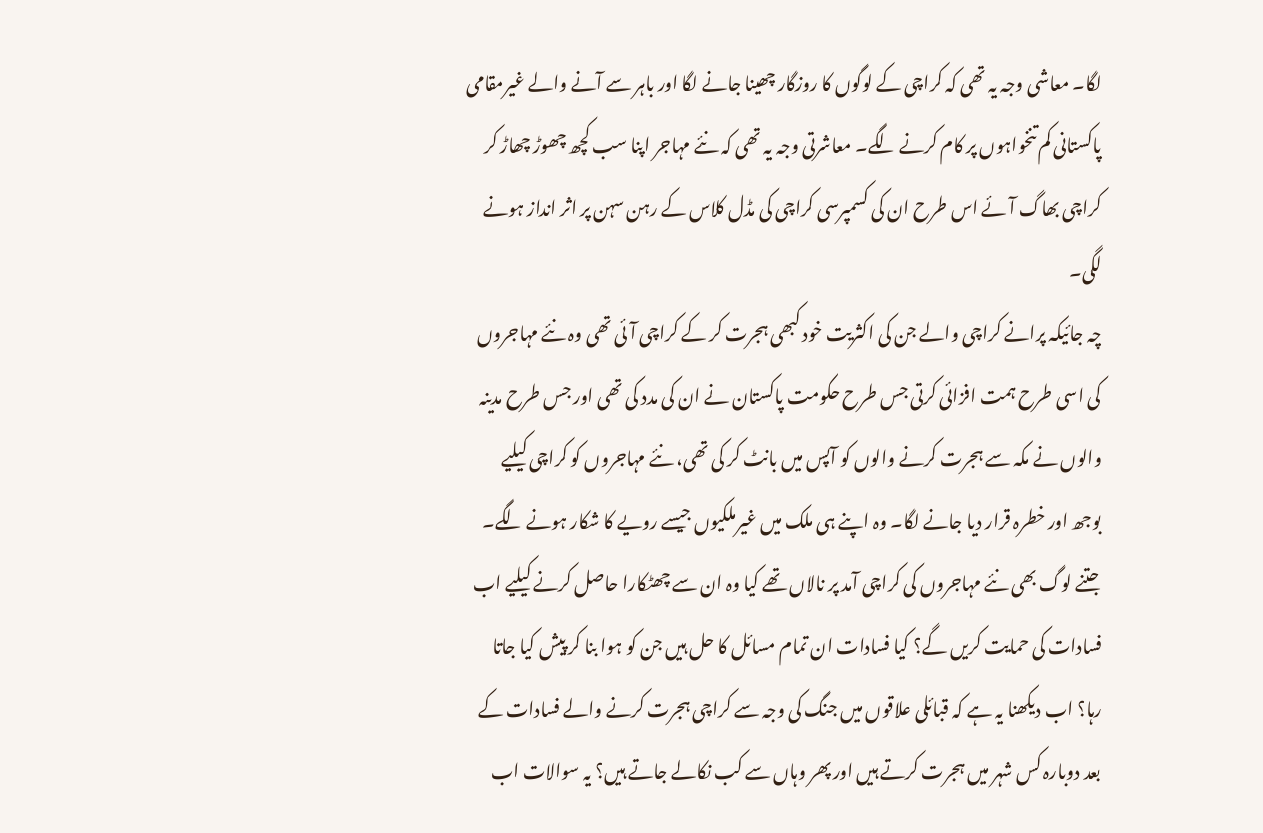لگا۔ معاشی وجہ یہ تھی کہ کراچی کے لوگوں کا روزگار چھینا جانے لگا اور باہر سے آنے والے غیرمقامی پاکستانی کم تنخواہوں پر کام کرنے لگے۔ معاشرتی وجہ یہ تھی کہ نئے مہاجر اپنا سب کچھ چھوڑ چھاڑ کر کراچی بھاگ آئے اس طرح ان کی کسمپرسی کراچی کی مڈل کلاس کے رہن سہن پر اثر انداز ہونے لگی۔
چہ جائیکہ پرانے کراچی والے جن کی اکثریت خود کبھی ہجرت کر کے کراچی آئی تھی وہ نئے مہاجروں کی اسی طرح ہمت افزائی کرتی جس طرح حکومت پاکستان نے ان کی مدد کی تھی اور جس طرح مدینہ والوں نے مکہ سے ہجرت کرنے والوں کو آپس میں بانٹ کر کی تھی، نئے مہاجروں کو کراچی کیلیے بوجھ اور خطرہ قرار دیا جانے لگا۔ وہ اپنے ہی ملک میں غیرملکیوں جیسے رویے کا شکار ہونے لگے۔
جتنے لوگ بھی نئے مہاجروں کی کراچی آمد پر نالاں تھے کیا وہ ان سے چھٹکارا حاصل کرنے کیلیے اب فسادات کی حمایت کریں گے؟ کیا فسادات ان تمام مسائل کا حل ہیں جن کو ہوا بنا کر پیش کیا جاتا رہا؟ اب دیکھنا یہ ہے کہ قبائلی علاقوں میں جنگ کی وجہ سے کراچی ہجرت کرنے والے فسادات کے بعد دوبارہ کس شہر میں ہجرت کرتے ہیں اور پھر وہاں سے کب نکالے جاتے ہیں؟ یہ سوالات اب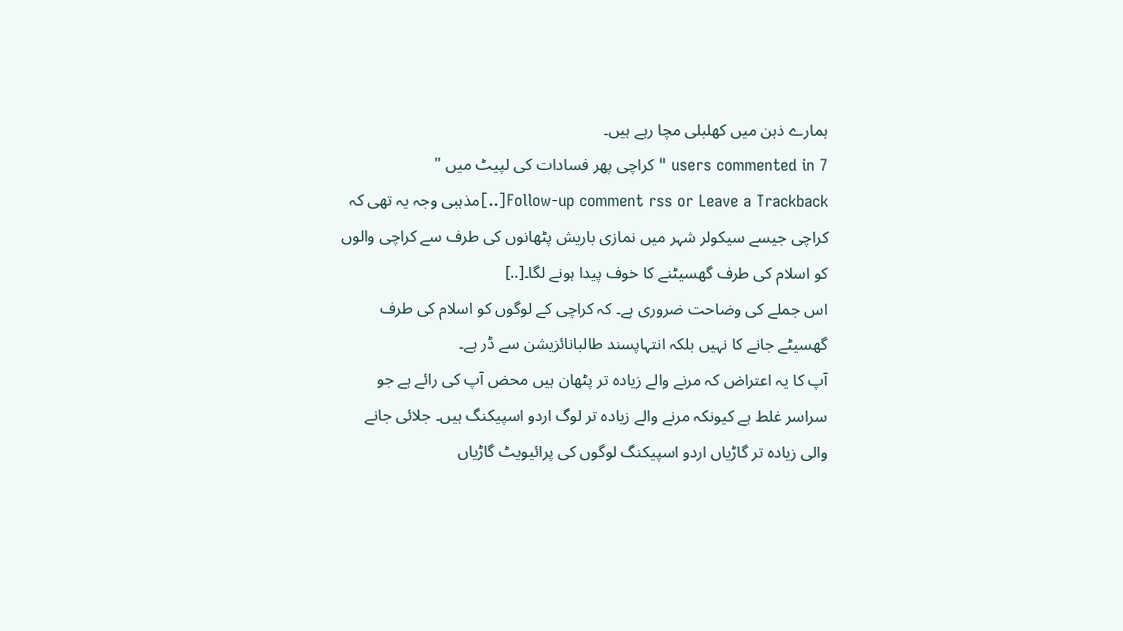ہمارے ذہن میں کھلبلی مچا رہے ہیں۔
7 users commented in " کراچی پھر فسادات کی لپیٹ میں "
Follow-up comment rss or Leave a Trackback[..]مذہبی وجہ یہ تھی کہ کراچی جیسے سیکولر شہر میں نمازی باریش پٹھانوں کی طرف سے کراچی والوں کو اسلام کی طرف گھسیٹنے کا خوف پیدا ہونے لگا۔[..]
اس جملے کی وضاحت ضروری ہے۔ کہ کراچی کے لوگوں کو اسلام کی طرف گھسیٹے جانے کا نہیں بلکہ انتہاپسند طالبانائزیشن سے ڈر ہے۔
آپ کا یہ اعتراض کہ مرنے والے زیادہ تر پٹھان ہیں محض آپ کی رائے ہے جو سراسر غلط ہے کیونکہ مرنے والے زیادہ تر لوگ اردو اسپیکنگ ہیں۔ جلائی جانے والی زیادہ تر گاڑیاں اردو اسپیکنگ لوگوں کی پرائیویٹ گاڑیاں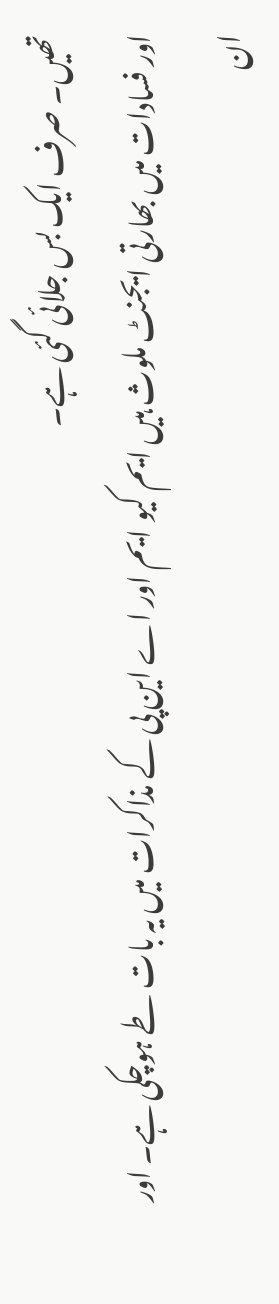تھیں۔ صرف ایک بس جلائی گئی ہے۔
اور فسادات میں بھارتی ایجنٹ ملوث ہیں ایم کیو ایم اور اے این پی کے مذاکرات میں یہ بات طے ہوچکی ہے۔ اور ان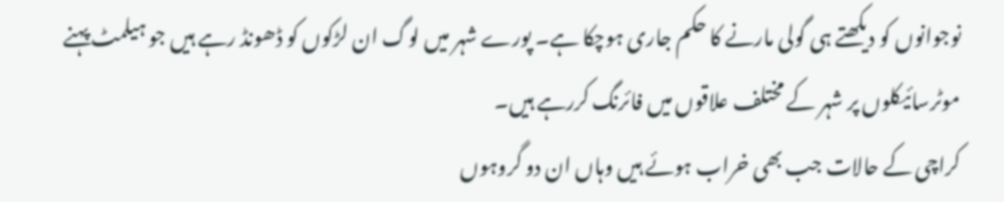نوجوانوں کو دیکھتے ہی گولی مارنے کا حکم جاری ہوچکا ہے۔ پورے شہر میں لوگ ان لڑکوں کو ڈھونڈ رہے ہیں جو ہیلمٹ پہنے موٹرسائیکلوں پر شہر کے مختلف علاقوں میں فائرنگ کررہے ہیں۔
کراچی کے حالات جب بھی خراب ہوئے ہیں وہاں ان دو گروہوں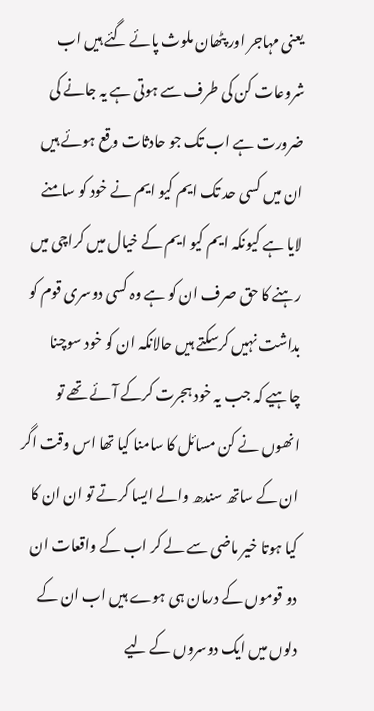یعنی مہاجر اور پٹھان ملوث پائے گئے ہیں اب شروعات کن کی طرف سے ہوتی ہے یہ جانے کی ضرورت ہے اب تک جو حادثات وقع ہوئے ہیں ان میں کسی حد تک ایم کیو ایم نے خود کو سامنے لایا ہے کیونکہ ایم کیو ایم کے خیال میں کراچی میں رہنے کا حق صرف ان کو ہے وہ کسی دوسری قوم کو بداشت نہیں کرسکتے ہیں حالانکہ ان کو خود سوچنا چاہیے کہ جب یہ خود ہجرت کرکے آئے تھے تو انھوں نے کن مسائل کا سامنا کیا تھا اس وقت اگر ان کے ساتھ سندھ والے ایسا کرتے تو ان ان کا کیا ہوتا خیر ماضی سے لے کر اب کے واقعات ان دو قوموں کے درمان ہی ہوے ہیں اب ان کے دلوں میں ایک دوسروں کے لیے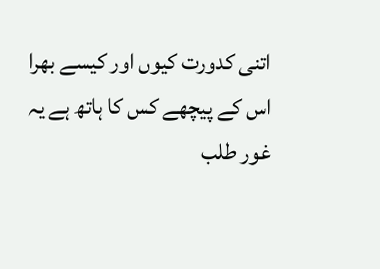اتنی کدورت کیوں اور کیسے بھرا اس کے پیچھے کس کا ہاتھ ہے یہ غور طلب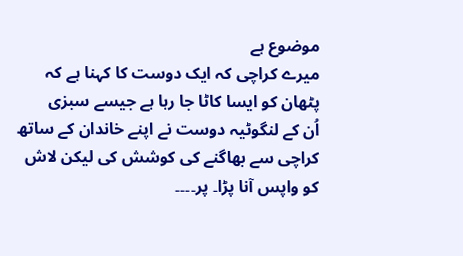موضوع ہے
میرے کراچی کہ ایک دوست کا کہنا ہے کہ پٹھان کو ایسا کاٹا جا رہا ہے جیسے سبزی
اُن کے لنگوٹیہ دوست نے اپنے خاندان کے ساتھ کراچی سے بھاگنے کی کوشش کی لیکن لاش کو واپس آنا پڑا۔ پر۔۔۔۔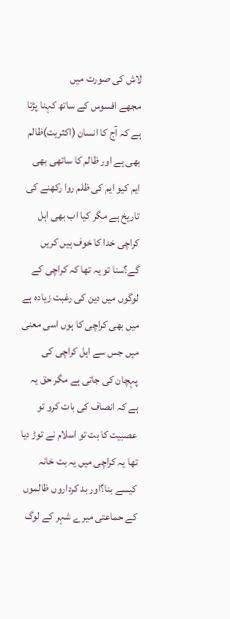لاش کی صورت میں
مجھے افسوس کے ساتھ کہنا پڑتا ہے کہ آج کا انسان (اکثریت)ظالم بھی ہے اور ظالم کا ساتھی بھی
ایم کیو ایم کی ظلم روا رکھنے کی تاریخ ہے مگر کیا اب بھی اہل کراچی خدا کا خوف ہیں کریں گے؟سنا تو یہ تھا کہ کراچی کے لوگوں میں دین کی رغبت زیادہ ہے
میں بھی کراچی کا ہوں اسی معنی میں جس سے اہل کراچی کی پہچان کی جاتی ہے مگر حق یہ ہے کہ انصاف کی بات کرو تو عصبیت کا بت تو اسلام نے توڑ دیا تھا یہ کراچی میں یہ بت خانہ کیسے بنا؟اور بد کرداروں ظالموں کے حماعتی میرے شہر کے لوگ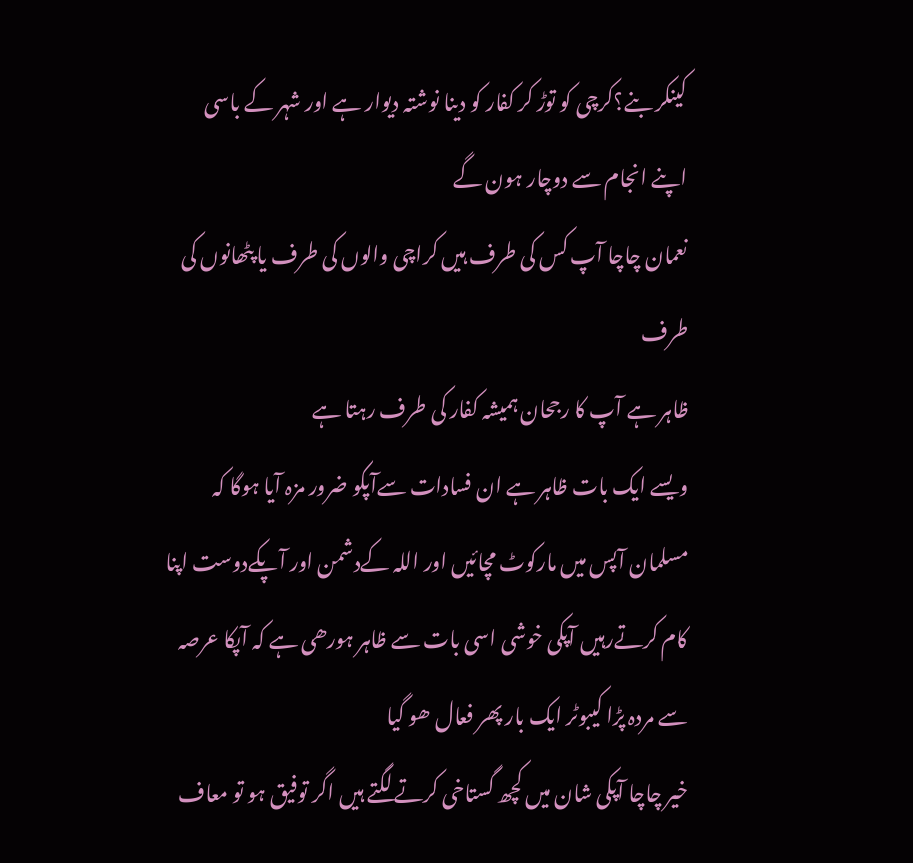کینکر بنے؟کرچی کو توڑ کر کفار کو دینا نوشتہ دیوار ہے اور شہر کے باسی اپنے انجام سے دوچار ہون گے
نعمان چاچا آپ کس کی طرف ہیں کراچی والوں کی طرف یا پٹھانوں کی طرف
ظاہر ہے آپ کا رجحان ہمیشہ کفار کی طرف رہتا ہے
ویسے ایک بات ظاہر ہے ان فسادات سےآپکو ضرور مزہ آیا ہوگا کہ مسلمان آپس میں مارکوٹ مچائیں اور اللہ کےدشمن اور آپکےدوست اپنا کام کرتےرہیں آپکی خوشی اسی بات سے ظاہر ہورھی ہے کہ آپکا عرصہ سے مردہ پڑا کیبوٹر ایک بار پھر فعال ھو گیا
خیر چاچا آپکی شان میں کچھ گستاخی کرتے لگتے ہیں اگر توفیق ہو تو معاف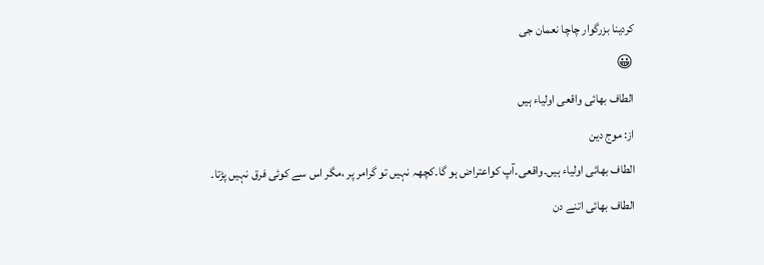کردینا بزرگوار چاچا نعمان جی
😀
الطاف بھائی واقعی اولیاء ہیں
از: موج دین
الطاف بھائی اولیاء ہیں۔واقعی۔آپ کواعتراض ہو گا۔کچھہ نہیں تو گرامر پر ،مگر اس سے کوئی فرق نہیں پڑتا۔
الطاف بھائی اتنے دن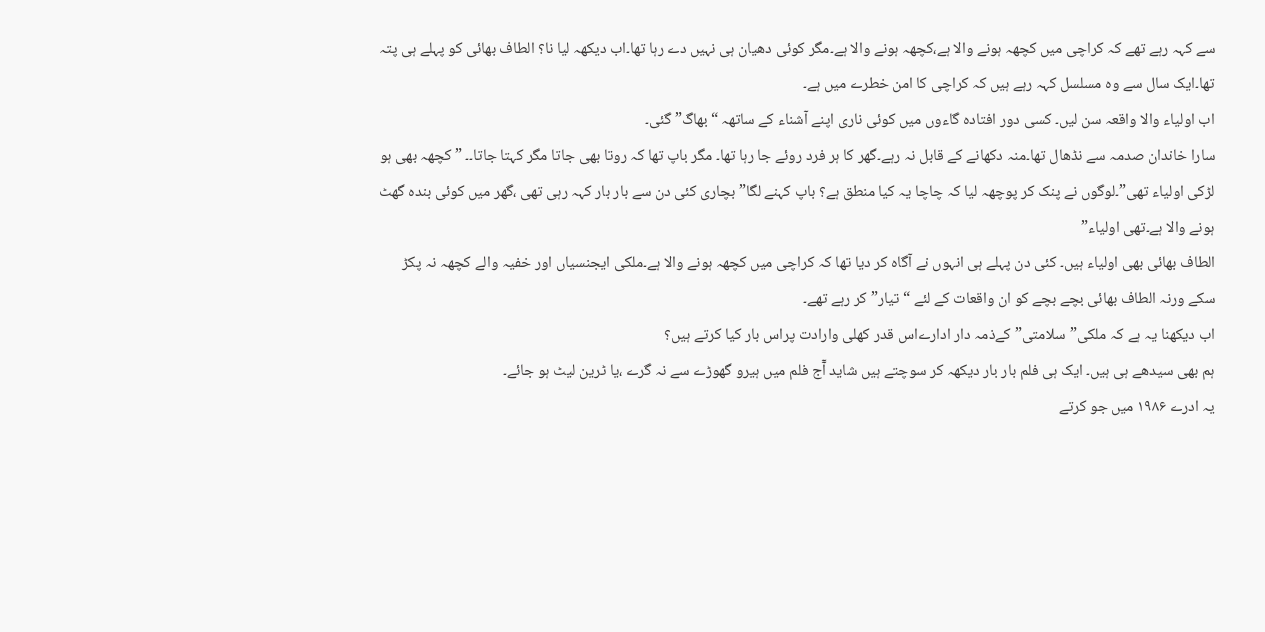سے کہہ رہے تھے کہ کراچی میں کچھہ ہونے والا ہے،کچھہ ہونے والا ہے۔مگر کوئی دھیان ہی نہیں دے رہا تھا۔اب دیکھہ لیا نا؟ الطاف بھائی کو پہلے ہی پتہ تھا۔ایک سال سے وہ مسلسل کہہ رہے ہیں کہ کراچی کا امن خطرے میں ہے۔
اب اولیاء والا واقعہ سن لیں۔ کسی دور افتادہ گاءوں میں کوئی ناری اپنے آشناء کے ساتھہ “بھاگ” گئی۔
سارا خاندان صدمہ سے نڈھال تھا۔منہ دکھانے کے قابل نہ رہے۔گھر کا ہر فرد روئے جا رہا تھا۔ مگر باپ تھا کہ روتا بھی جاتا مگر کہتا جاتا۔۔ ” کچھہ بھی ہو لڑکی اولیاء تھی”۔لوگوں نے پنک کر پوچھہ لیا کہ چاچا یہ کیا منطق ہے؟ باپ کہنے لگا”بچاری کئی دن سے بار بار کہہ رہی تھی ،گھر میں کوئی بندہ گھٹ ہونے والا ہے۔تھی اولیاء”
الطاف بھائی بھی اولیاء ہیں۔ کئی دن پہلے ہی انہوں نے آگاہ کر دیا تھا کہ کراچی میں کچھہ ہونے والا ہے۔ملکی ایجنسیاں اور خفیہ والے کچھہ نہ پکڑ سکے ورنہ الطاف بھائی بچے بچے کو ان واقعات کے لئے “تیار” کر رہے تھے۔
اب دیکھنا یہ ہے کہ ملکی”سلامتی” کےذمہ دار ادارےاس قدر کھلی وارادت پراس بار کیا کرتے ہیں؟
ہم بھی سیدھے ہی ہیں۔ ایک ہی فلم بار بار دیکھہ کر سوچتے ہیں شاید آٓج فلم میں ہیرو گھوڑے سے نہ گرے ،یا ٹرین لیٹ ہو جائے۔
یہ ادرے ۱۹۸۶ میں جو کرتے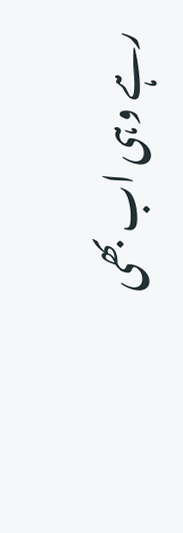رہے وہی اب بھی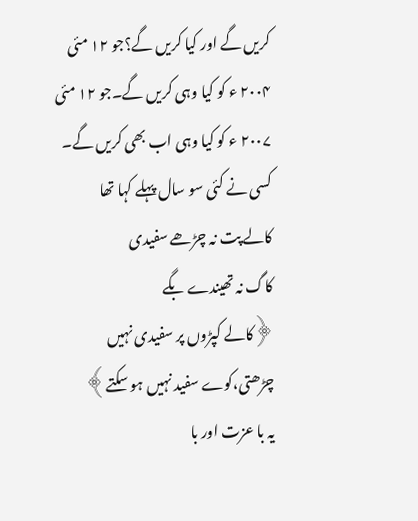کریں گے اور کیا کریں گے؟جو ۱۲ مئی ۲۰۰۴ ء کو کیا وہی کریں گے۔جو ۱۲ مئی ۲۰۰۷ ء کو کیا وہی اب بھی کریں گے۔
کسی نے کئی سو سال پہلے کہا تھا
کالے پت نہ چڑھے سفیدی
کاگ نہ تھیندے بگے
﴿کالے کپڑوں پر سفیدی نہیں چڑھتی،کوے سفید نہیں ہو سکتے﴾
یہ با عزت اور با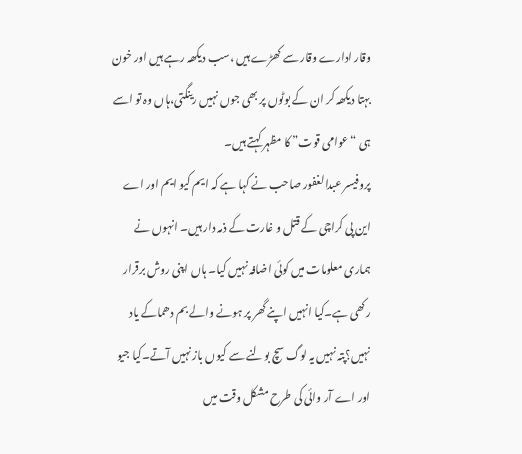وقار ادارے وقار سے کھڑے ہیں ،سب دیکھہ رہے ہیں اور خون بہتا دیکھہ کر ان کے بوٹوں پر بھی جوں نہیں رینگتی،ہاں وہ تو اسے ہی “عوامی قوت” کا مظہر کہتے ہیں۔
پروفیسر عبدالغفور صاحب نے کہا ہے کہ ایم کیو ایم اور اے این پی کراچی کے قتل و غارت کے ذمہ دار ہیں۔ انہوں نے ہماری معلومات میں کوئی اضافہ نہیں کیا۔ ہاں اپنی روش برقرار رکھی ہے۔کیا انہیں اپنے گھر پر ہونے والے بم دھماکے یاد نہیں؟پتہ نہیں یہ لوگ سچ بولنے سے کیوں باز نہیں آتے۔کیا جیو اور اے آر وائی کی طرح مشکل وقت میں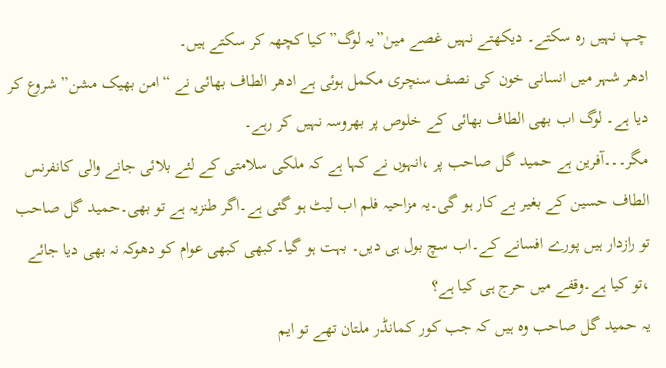چپ نہیں رہ سکتے۔ دیکھتے نہیں غصے میںٰ”یہ لوگ” کیا کچھہ کر سکتے ہیں۔
ادھر شہر میں انسانی خون کی نصف سنچری مکمل ہوئی ہے ادھر الطاف بھائی نے “امن بھیک مشن” شروع کر دیا ہے۔ لوگ اب بھی الطاف بھائی کے خلوص پر بھروسہ نہیں کر رہے۔
مگر۔۔۔آفرین ہے حمید گل صاحب پر ،انہوں نے کہا ہے کہ ملکی سلامتی کے لئے بلائی جانے والی کانفرنس الطاف حسین کے بغیر بے کار ہو گی۔یہ مزاحیہ فلم اب لیٹ ہو گئی ہے۔اگر طنزیہ ہے تو بھی۔حمید گل صاحب تو رازدار ہیں پورے افسانے کے۔اب سچ بول ہی دیں۔ بہت ہو گیا۔کبھی کبھی عوام کو دھوکہ نہ بھی دیا جائے ،تو کیا ہے۔وقفے میں حرج ہی کیا ہے؟
یہ حمید گل صاحب وہ ہیں کہ جب کور کمانڈر ملتان تھے تو ایم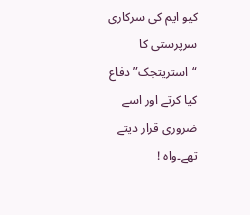کیو ایم کی سرکاری سرپرستی کا “استریتجک” دفاع کیا کرتے اور اسے ضروری قرار دیتے تھے۔واہ !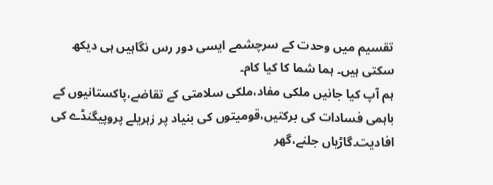تقسیم میں وحدت کے سرچشمے ایسی دور رس نگاہیں ہی دیکھ سکتی ہیں۔ ہما شما کا کیا کام۔
ہم آپ کیا جانیں ملکی مفاد،ملکی سلامتی کے تقاضے،پاکستانیوں کے باہمی فسادات کی برکتیں،قومیتوں کی بنیاد پر زہریلے پروپیگنڈے کی افادیت۔گاڑیاں جلنے،گھر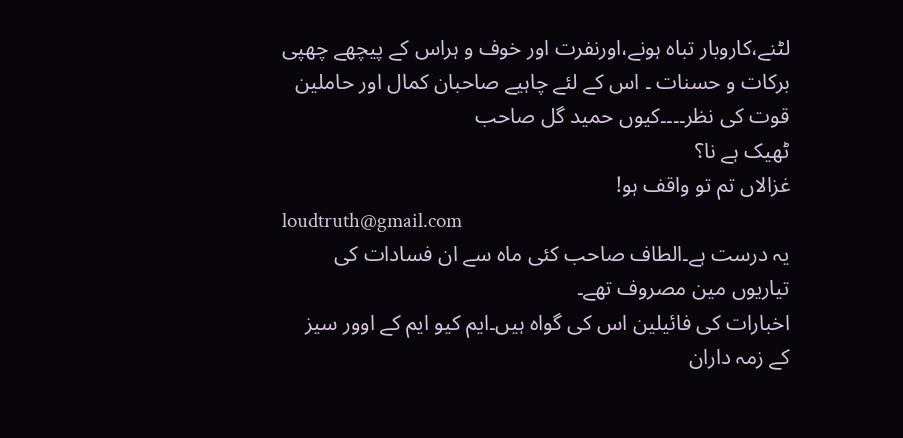لٹنے،کاروبار تباہ ہونے،اورنفرت اور خوف و ہراس کے پیچھے چھپی برکات و حسنات ۔ اس کے لئے چاہیے صاحبان کمال اور حاملین قوت کی نظر۔۔۔۔کیوں حمید گل صاحب
ٹھیک ہے نا؟
غزالاں تم تو واقف ہو!
loudtruth@gmail.com
یہ درست ہے۔الطاف صاحب کئی ماہ سے ان فسادات کی تیاریوں مین مصروف تھے۔
اخبارات کی فائیلین اس کی گواہ ہیں۔ایم کیو ایم کے اوور سیز کے زمہ داران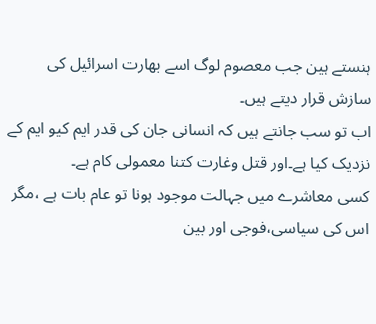ہنستے ہین جب معصوم لوگ اسے بھارت اسرائیل کی سازش قرار دیتے ہیں۔
اب تو سب جانتے ہیں کہ انسانی جان کی قدر ایم کیو ایم کے نزدیک کیا ہے۔اور قتل وغارت کتنا معمولی کام ہے۔
کسی معاشرے میں جہالت موجود ہونا تو عام بات ہے ،مگر اس کی سیاسی،فوجی اور بین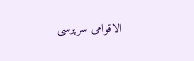الاقوامی سرپرسی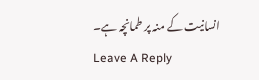انسانیت کے منہ پر طمانچہ ہے۔
Leave A Reply